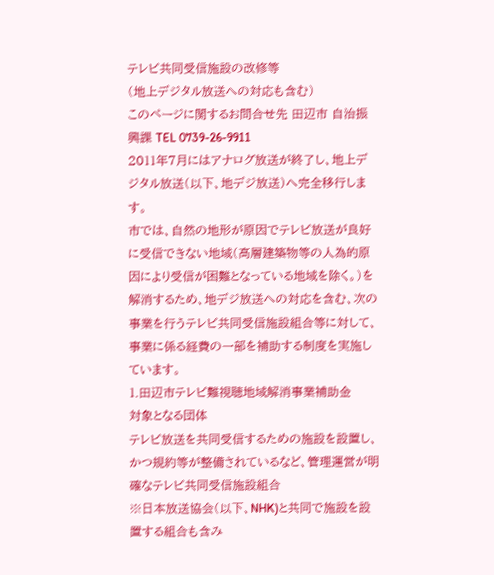テレビ共同受信施設の改修等
(地上デジタル放送への対応も含む)
このページに関するお問合せ先 田辺市 自治振興課 TEL 0739-26-9911
2011年7月にはアナログ放送が終了し、地上デジタル放送(以下、地デジ放送)へ完全移行します。
市では、自然の地形が原因でテレビ放送が良好に受信できない地域(高層建築物等の人為的原因により受信が困難となっている地域を除く。)を解消するため、地デジ放送への対応を含む、次の事業を行うテレビ共同受信施設組合等に対して、事業に係る経費の一部を補助する制度を実施しています。
1.田辺市テレビ難視聴地域解消事業補助金
対象となる団体
テレビ放送を共同受信するための施設を設置し、かつ規約等が整備されているなど、管理運営が明確なテレビ共同受信施設組合
※日本放送協会(以下、NHK)と共同で施設を設置する組合も含み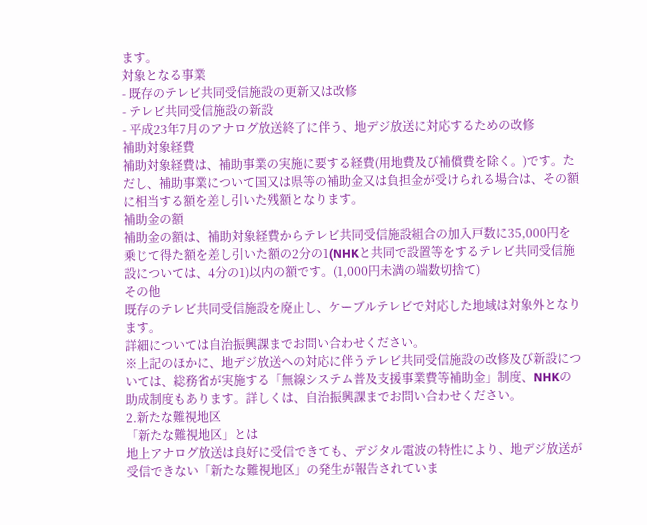ます。
対象となる事業
- 既存のテレビ共同受信施設の更新又は改修
- テレビ共同受信施設の新設
- 平成23年7月のアナログ放送終了に伴う、地デジ放送に対応するための改修
補助対象経費
補助対象経費は、補助事業の実施に要する経費(用地費及び補償費を除く。)です。ただし、補助事業について国又は県等の補助金又は負担金が受けられる場合は、その額に相当する額を差し引いた残額となります。
補助金の額
補助金の額は、補助対象経費からテレビ共同受信施設組合の加入戸数に35,000円を乗じて得た額を差し引いた額の2分の1(NHKと共同で設置等をするテレビ共同受信施設については、4分の1)以内の額です。(1,000円未満の端数切捨て)
その他
既存のテレビ共同受信施設を廃止し、ケーブルテレビで対応した地域は対象外となります。
詳細については自治振興課までお問い合わせください。
※上記のほかに、地デジ放送への対応に伴うテレビ共同受信施設の改修及び新設については、総務省が実施する「無線システム普及支援事業費等補助金」制度、NHKの助成制度もあります。詳しくは、自治振興課までお問い合わせください。
2.新たな難視地区
「新たな難視地区」とは
地上アナログ放送は良好に受信できても、デジタル電波の特性により、地デジ放送が受信できない「新たな難視地区」の発生が報告されていま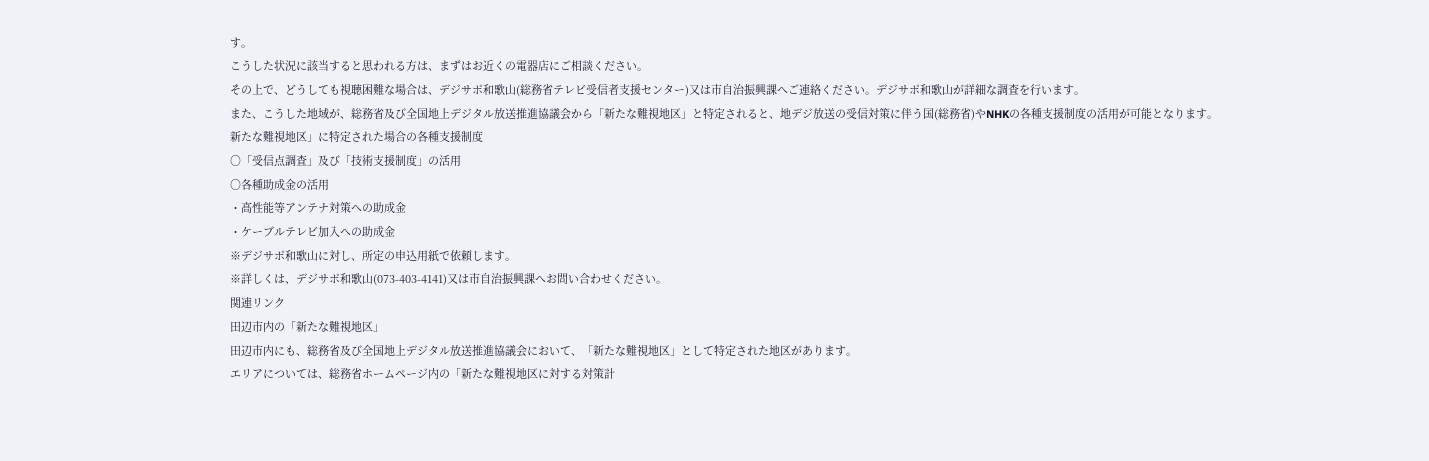す。
こうした状況に該当すると思われる方は、まずはお近くの電器店にご相談ください。
その上で、どうしても視聴困難な場合は、デジサポ和歌山(総務省テレビ受信者支援センター)又は市自治振興課へご連絡ください。デジサポ和歌山が詳細な調査を行います。
また、こうした地域が、総務省及び全国地上デジタル放送推進協議会から「新たな難視地区」と特定されると、地デジ放送の受信対策に伴う国(総務省)やNHKの各種支援制度の活用が可能となります。
新たな難視地区」に特定された場合の各種支援制度
○「受信点調査」及び「技術支援制度」の活用
○各種助成金の活用
・高性能等アンテナ対策への助成金
・ケーブルテレビ加入への助成金
※デジサポ和歌山に対し、所定の申込用紙で依頼します。
※詳しくは、デジサポ和歌山(073-403-4141)又は市自治振興課へお問い合わせください。
関連リンク
田辺市内の「新たな難視地区」
田辺市内にも、総務省及び全国地上デジタル放送推進協議会において、「新たな難視地区」として特定された地区があります。
エリアについては、総務省ホームページ内の「新たな難視地区に対する対策計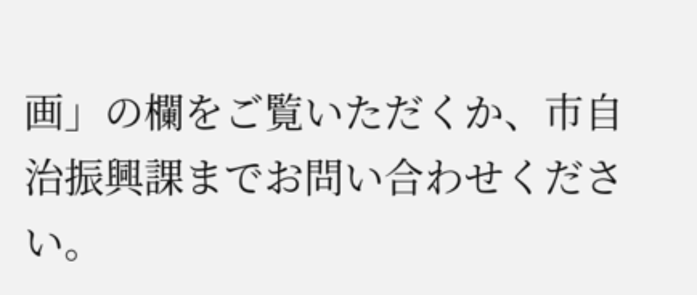画」の欄をご覧いただくか、市自治振興課までお問い合わせください。